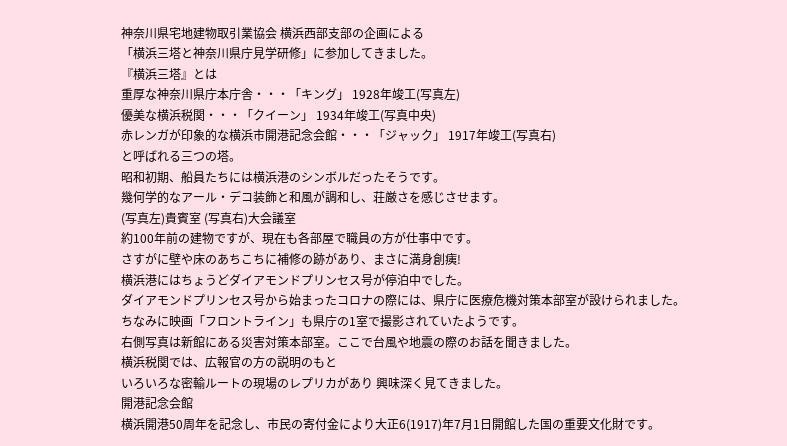神奈川県宅地建物取引業協会 横浜西部支部の企画による
「横浜三塔と神奈川県庁見学研修」に参加してきました。
『横浜三塔』とは
重厚な神奈川県庁本庁舎・・・「キング」 1928年竣工(写真左)
優美な横浜税関・・・「クイーン」 1934年竣工(写真中央)
赤レンガが印象的な横浜市開港記念会館・・・「ジャック」 1917年竣工(写真右)
と呼ばれる三つの塔。
昭和初期、船員たちには横浜港のシンボルだったそうです。
幾何学的なアール・デコ装飾と和風が調和し、荘厳さを感じさせます。
(写真左)貴賓室 (写真右)大会議室
約100年前の建物ですが、現在も各部屋で職員の方が仕事中です。
さすがに壁や床のあちこちに補修の跡があり、まさに満身創痍!
横浜港にはちょうどダイアモンドプリンセス号が停泊中でした。
ダイアモンドプリンセス号から始まったコロナの際には、県庁に医療危機対策本部室が設けられました。
ちなみに映画「フロントライン」も県庁の1室で撮影されていたようです。
右側写真は新館にある災害対策本部室。ここで台風や地震の際のお話を聞きました。
横浜税関では、広報官の方の説明のもと
いろいろな密輸ルートの現場のレプリカがあり 興味深く見てきました。
開港記念会館
横浜開港50周年を記念し、市民の寄付金により大正6(1917)年7月1日開館した国の重要文化財です。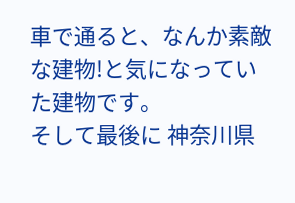車で通ると、なんか素敵な建物!と気になっていた建物です。
そして最後に 神奈川県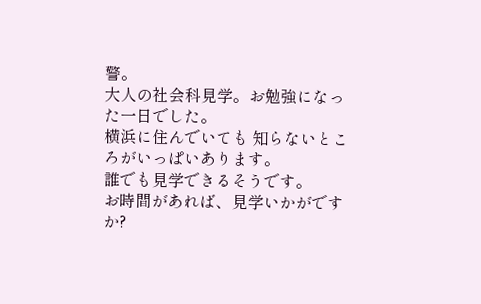警。
大人の社会科見学。お勉強になった一日でした。
横浜に住んでいても 知らないところがいっぱいあります。
誰でも見学できるそうです。
お時間があれば、見学いかがですか?